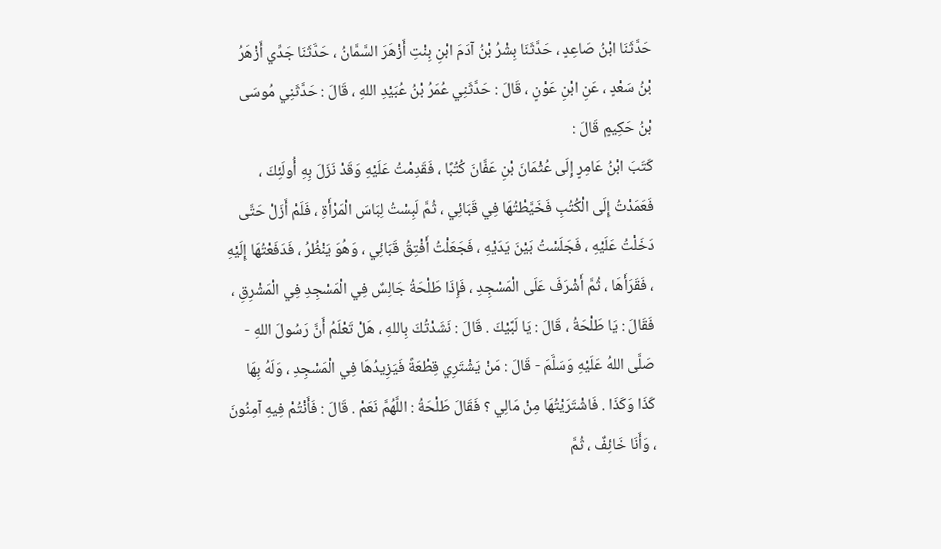حَدَّثَنَا ابْنُ صَاعِدٍ ، حَدَّثَنَا بِشْرُ بْنُ آدَمَ ابْنِ بِنْتِ أَزْهَرَ السَّمَّانُ ، حَدَّثَنَا جَدِّي أَزْهَرُ بْنُ سَعْدٍ ، عَنِ ابْنِ عَوْنٍ ، قَالَ : حَدَّثَنِي عُمَرُ بْنُ عُبَيْدِ اللهِ ، قَالَ : حَدَّثَنِي مُوسَى بْنُ حَكِيمٍ قَالَ :
كَتَبَ ابْنُ عَامِرٍ إِلَى عُثْمَانَ بْنِ عَفَّانَ كُتُبًا ، فَقَدِمْتُ عَلَيْهِ وَقَدْ نَزَلَ بِهِ أُولَئِكَ ، فَعَمَدْتُ إِلَى الْكُتُبِ فَخَيَّطْتُهَا فِي قَبَائِي ، ثُمَّ لَبِسْتُ لِبَاسَ الْمَرْأَةِ ، فَلَمْ أَزَلْ حَتَّى دَخَلْتُ عَلَيْهِ ، فَجَلَسْتُ بَيْنَ يَدَيْهِ ، فَجَعَلْتُ أَفْتِقُ قَبَائِي ، وَهُوَ يَنْظُرُ ، فَدَفَعْتُهَا إِلَيْهِ ، فَقَرَأَهَا ، ثُمَّ أَشْرَفَ عَلَى الْمَسْجِدِ ، فَإِذَا طَلْحَةُ جَالِسٌ فِي الْمَسْجِدِ فِي الْمَشْرِقِ ، فَقَالَ : يَا طَلْحَةُ ، قَالَ : يَا لَبَّيْكَ . قَالَ : نَشَدْتُكَ بِاللهِ ، هَلْ تَعْلَمُ أَنَّ رَسُولَ اللهِ - صَلَّى اللهُ عَلَيْهِ وَسَلَّمَ - قَالَ : مَنْ يَشْتَرِي قِطْعَةً فَيَزِيدُهَا فِي الْمَسْجِدِ ، وَلَهُ بِهَا كَذَا وَكَذَا . فَاشْتَرَيْتُهَا مِنْ مَالِي ؟ فَقَالَ طَلْحَةُ : اللَّهُمَّ نَعَمْ . قَالَ : فَأَنْتُمْ فِيهِ آمِنُونَ ، وَأَنَا خَائِفٌ ، ثُمَّ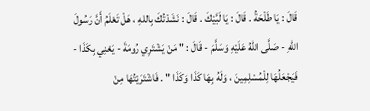قَالَ : يَا طَلْحَةُ . قَالَ : يَا لَبَّيْكَ . قَالَ : نَشَدْتُكَ بِاللهِ ، هَلْ تَعْلَمُ أَنَّ رَسُولَ اللهِ - صَلَّى اللهُ عَلَيْهِ وَسَلَّمَ - قَالَ : " مَنْ يَشْتَرِي رُومَةَ - يَعْنِي بِكَذَا - فَيَجْعَلُهَا لِلْمُسْلِمِينَ ، وَلَهُ بِهَا كَذَا وَكَذَا " . فَاشْتَرَيْتُهَا مِنْ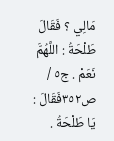مَالِي ؟ فَقَالَ طَلْحَةُ : اللَّهُمَّ نَعَمْ . ج٥ / ص٣٥٢فَقَالَ : يَا طَلْحَةُ .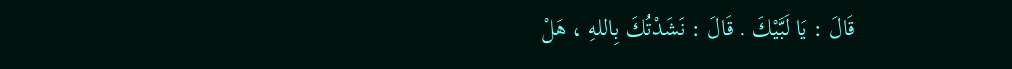قَالَ : يَا لَبَّيْكَ . قَالَ : نَشَدْتُكَ بِاللهِ ، هَلْ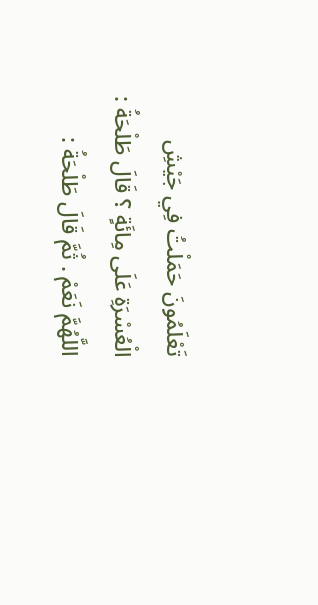تَعْلَمُونَ حَمَلْتُ فِي جَيْشِ الْعُسْرَةِ عَلَى مِائَةٍ ؟ قَالَ طَلْحَةُ : اللَّهُمَّ نَعَمْ . ثُمَّ قَالَ طَلْحَةُ :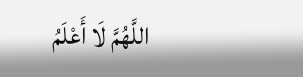اللَّهُمَّ لَا أَعْلَمُ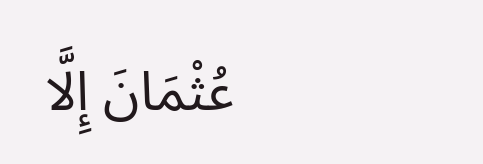عُثْمَانَ إِلَّا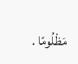مَظْلُومًا .